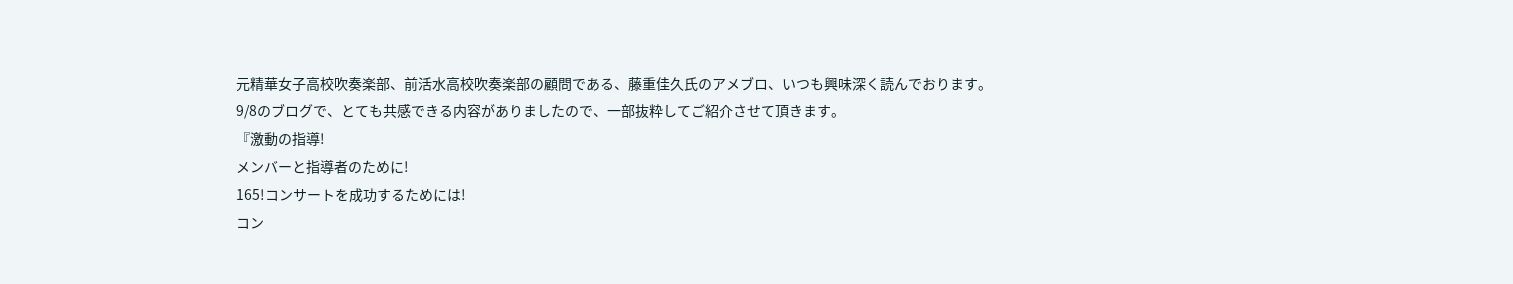元精華女子高校吹奏楽部、前活水高校吹奏楽部の顧問である、藤重佳久氏のアメブロ、いつも興味深く読んでおります。
9/8のブログで、とても共感できる内容がありましたので、一部抜粋してご紹介させて頂きます。
『激動の指導!
メンバーと指導者のために!
165!コンサートを成功するためには!
コン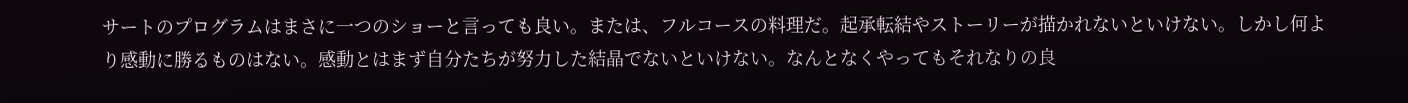サートのプログラムはまさに一つのショーと言っても良い。または、フルコースの料理だ。起承転結やストーリーが描かれないといけない。しかし何より感動に勝るものはない。感動とはまず自分たちが努力した結晶でないといけない。なんとなくやってもそれなりの良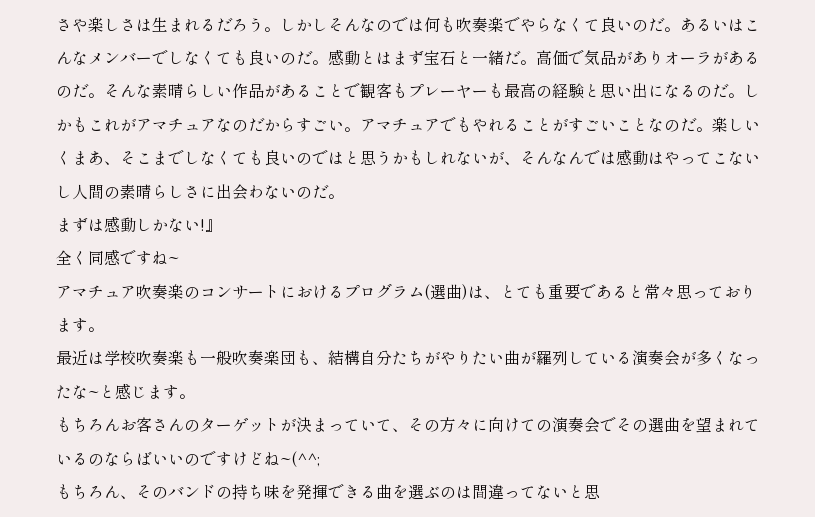さや楽しさは生まれるだろう。しかしそんなのでは何も吹奏楽でやらなくて良いのだ。あるいはこんなメンバーでしなくても良いのだ。感動とはまず宝石と一緒だ。高価で気品がありオーラがあるのだ。そんな素晴らしい作品があることで観客もプレーヤーも最高の経験と思い出になるのだ。しかもこれがアマチュアなのだからすごい。アマチュアでもやれることがすごいことなのだ。楽しいくまあ、そこまでしなくても良いのではと思うかもしれないが、そんなんでは感動はやってこないし人間の素晴らしさに出会わないのだ。
まずは感動しかない!』
全く同感ですね~
アマチュア吹奏楽のコンサートにおけるプログラム(選曲)は、とても重要であると常々思っております。
最近は学校吹奏楽も一般吹奏楽団も、結構自分たちがやりたい曲が羅列している演奏会が多くなったな~と感じます。
もちろんお客さんのターゲットが決まっていて、その方々に向けての演奏会でその選曲を望まれているのならばいいのですけどね~(^^;
もちろん、そのバンドの持ち味を発揮できる曲を選ぶのは間違ってないと思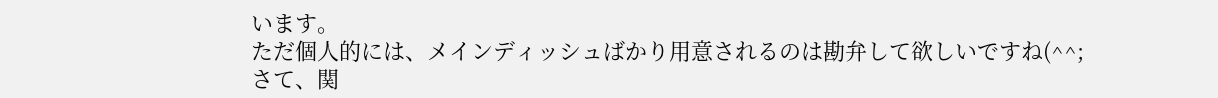います。
ただ個人的には、メインディッシュばかり用意されるのは勘弁して欲しいですね(^^;
さて、関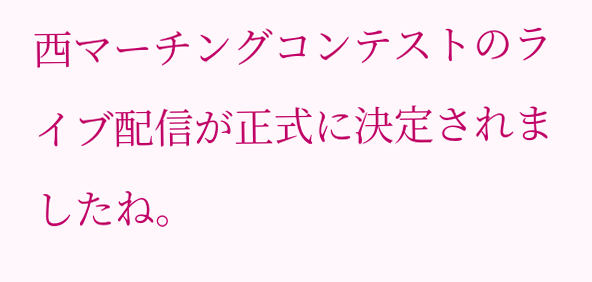西マーチングコンテストのライブ配信が正式に決定されましたね。